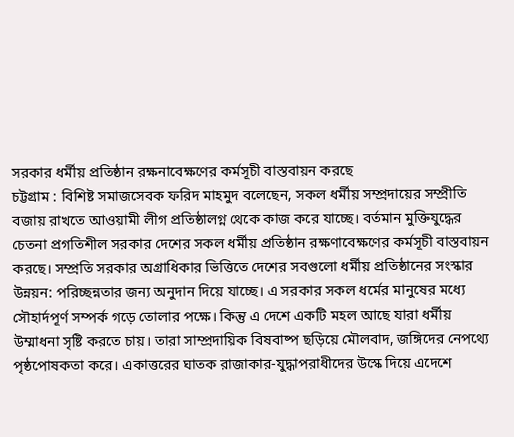সরকার ধর্মীয় প্রতিষ্ঠান রক্ষনাবেক্ষণের কর্মসূচী বাস্তবায়ন করছে
চট্টগ্রাম : বিশিষ্ট সমাজসেবক ফরিদ মাহমুদ বলেছেন, সকল ধর্মীয় সম্প্রদায়ের সম্প্রীতি বজায় রাখতে আওয়ামী লীগ প্রতিষ্ঠালগ্ন থেকে কাজ করে যাচ্ছে। বর্তমান মুক্তিযুদ্ধের চেতনা প্রগতিশীল সরকার দেশের সকল ধর্মীয় প্রতিষ্ঠান রক্ষণাবেক্ষণের কর্মসূচী বাস্তবায়ন করছে। সম্প্রতি সরকার অগ্রাধিকার ভিত্তিতে দেশের সবগুলো ধর্মীয় প্রতিষ্ঠানের সংস্কার উন্নয়ন: পরিচ্ছন্নতার জন্য অনুদান দিয়ে যাচ্ছে। এ সরকার সকল ধর্মের মানুষের মধ্যে সৌহার্দপূর্ণ সম্পর্ক গড়ে তোলার পক্ষে। কিন্তু এ দেশে একটি মহল আছে যারা ধর্মীয় উম্মাধনা সৃষ্টি করতে চায়। তারা সাম্প্রদায়িক বিষবাষ্প ছড়িয়ে মৌলবাদ, জঙ্গিদের নেপথ্যে পৃষ্ঠপোষকতা করে। একাত্তরের ঘাতক রাজাকার-যুদ্ধাপরাধীদের উস্কে দিয়ে এদেশে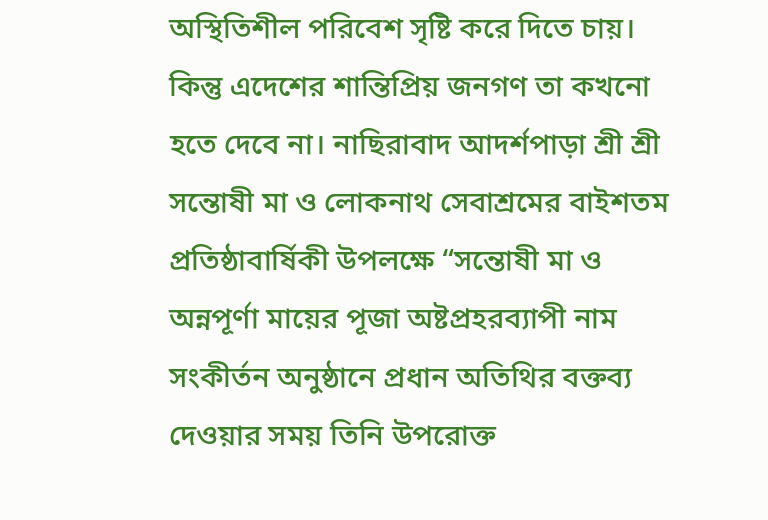অস্থিতিশীল পরিবেশ সৃষ্টি করে দিতে চায়।
কিন্তু এদেশের শান্তিপ্রিয় জনগণ তা কখনো হতে দেবে না। নাছিরাবাদ আদর্শপাড়া শ্রী শ্রী সন্তোষী মা ও লোকনাথ সেবাশ্রমের বাইশতম প্রতিষ্ঠাবার্ষিকী উপলক্ষে “সন্তোষী মা ও অন্নপূর্ণা মায়ের পূজা অষ্টপ্রহরব্যাপী নাম সংকীর্তন অনুষ্ঠানে প্রধান অতিথির বক্তব্য দেওয়ার সময় তিনি উপরোক্ত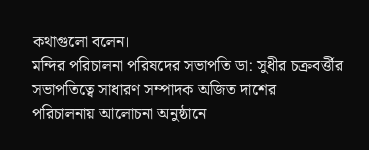কথাগুলো বলেন।
মন্দির পরিচালনা পরিষদের সভাপতি ডা: সুধীর চক্রবর্ত্তীর সভাপতিত্বে সাধারণ সম্পাদক অজিত দাশের পরিচালনায় আলোচনা অনুষ্ঠানে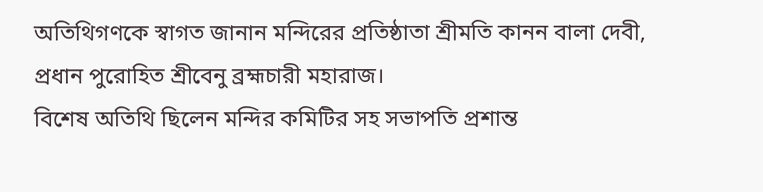অতিথিগণকে স্বাগত জানান মন্দিরের প্রতিষ্ঠাতা শ্রীমতি কানন বালা দেবী, প্রধান পুরোহিত শ্রীবেনু ব্রহ্মচারী মহারাজ।
বিশেষ অতিথি ছিলেন মন্দির কমিটির সহ সভাপতি প্রশান্ত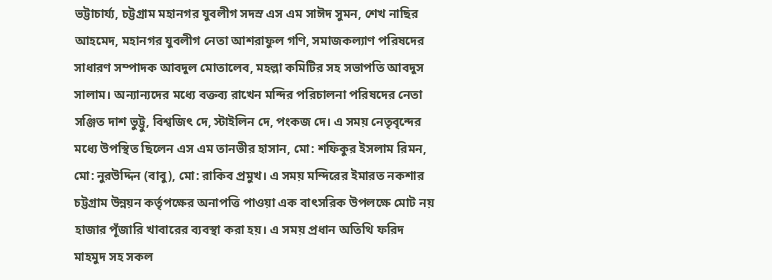ভট্টাচার্য্য, চট্টগ্রাম মহানগর যুবলীগ সদস্র এস এম সাঈদ সুমন, শেখ নাছির আহমেদ, মহানগর যুবলীগ নেতা আশরাফুল গণি, সমাজকল্যাণ পরিষদের সাধারণ সম্পাদক আবদুল মোতালেব, মহল্লা কমিটির সহ সভাপতি আবদুস সালাম। অন্যান্যদের মধ্যে বক্তব্য রাখেন মন্দির পরিচালনা পরিষদের নেতা সঞ্জিত দাশ ভুট্টু, বিশ্বজিৎ দে, স্টাইলিন দে, পংকজ দে। এ সময় নেতৃবৃন্দের মধ্যে উপস্থিত ছিলেন এস এম তানভীর হাসান, মো: শফিকুর ইসলাম রিমন, মো: নুরউদ্দিন (বাবু), মো: রাকিব প্রমুখ। এ সময় মন্দিরের ইমারত নকশার চট্টগ্রাম উন্নয়ন কর্তৃপক্ষের অনাপত্তি পাওয়া এক বাৎসরিক উপলক্ষে মোট নয় হাজার পূঁজারি খাবারের ব্যবস্থা করা হয়। এ সময় প্রধান অতিথি ফরিদ মাহমুদ সহ সকল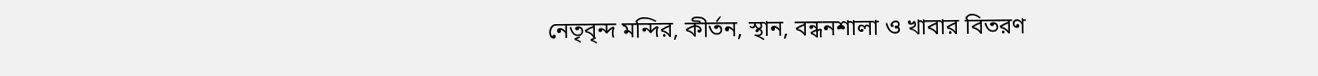নেতৃবৃন্দ মন্দির, কীর্তন, স্থান, বন্ধনশালা ও খাবার বিতরণ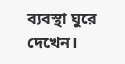ব্যবস্থা ঘুরে দেখেন।